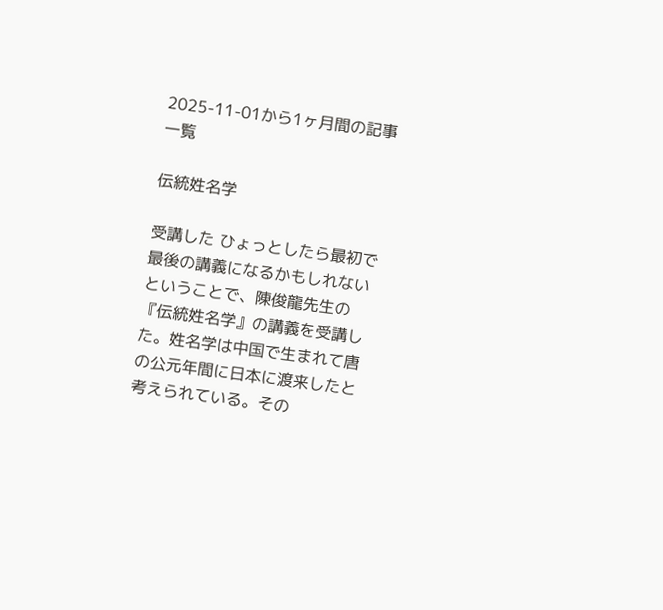2025-11-01から1ヶ月間の記事一覧

伝統姓名学

受講した ひょっとしたら最初で最後の講義になるかもしれないということで、陳俊龍先生の『伝統姓名学』の講義を受講した。姓名学は中国で生まれて唐の公元年間に日本に渡来したと考えられている。その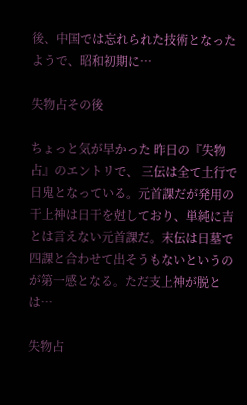後、中国では忘れられた技術となったようで、昭和初期に…

失物占その後

ちょっと気が早かった 昨日の『失物占』のエントリで、 三伝は全て土行で日鬼となっている。元首課だが発用の干上神は日干を尅しており、単純に吉とは言えない元首課だ。末伝は日墓で四課と合わせて出そうもないというのが第一感となる。ただ支上神が脱とは…

失物占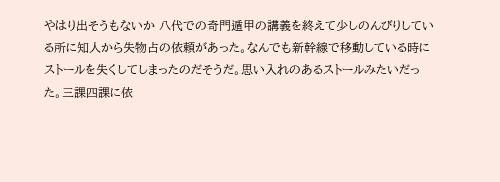やはり出そうもないか 八代での奇門遁甲の講義を終えて少しのんびりしている所に知人から失物占の依頼があった。なんでも新幹線で移動している時にストールを失くしてしまったのだそうだ。思い入れのあるストールみたいだった。三課四課に依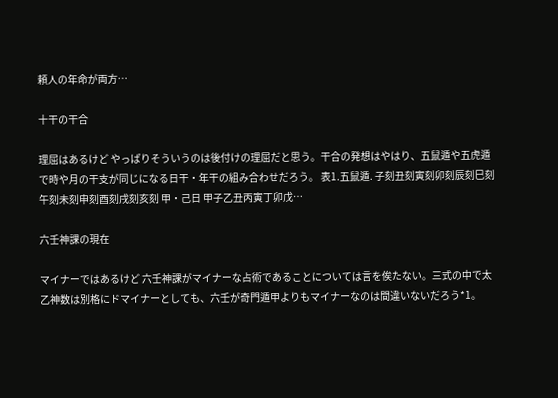頼人の年命が両方…

十干の干合

理屈はあるけど やっぱりそういうのは後付けの理屈だと思う。干合の発想はやはり、五鼠遁や五虎遁で時や月の干支が同じになる日干・年干の組み合わせだろう。 表1.五鼠遁. 子刻丑刻寅刻卯刻辰刻巳刻 午刻未刻申刻酉刻戌刻亥刻 甲・己日 甲子乙丑丙寅丁卯戊…

六壬神課の現在

マイナーではあるけど 六壬神課がマイナーな占術であることについては言を俟たない。三式の中で太乙神数は別格にドマイナーとしても、六壬が奇門遁甲よりもマイナーなのは間違いないだろう*1。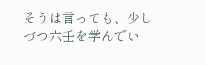そうは言っても、少しづつ六壬を学んでい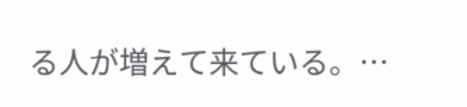る人が増えて来ている。…